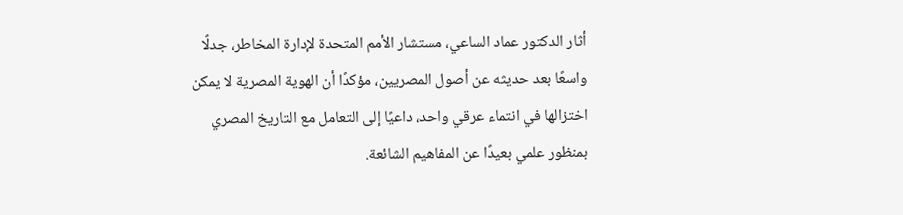أثار الدكتور عماد الساعي، مستشار الأمم المتحدة لإدارة المخاطر، جدلًا واسعًا بعد حديثه عن أصول المصريين، مؤكدًا أن الهوية المصرية لا يمكن اختزالها في انتماء عرقي واحد، داعيًا إلى التعامل مع التاريخ المصري بمنظور علمي بعيدًا عن المفاهيم الشائعة.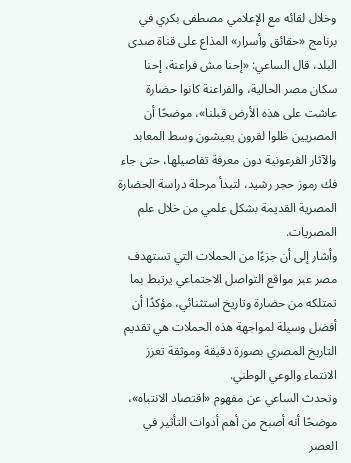وخلال لقائه مع الإعلامي مصطفى بكري في برنامج «حقائق وأسرار» المذاع على قناة صدى البلد، قال الساعي: «إحنا مش فراعنة، إحنا سكان مصر الحالية، والفراعنة كانوا حضارة عاشت على هذه الأرض قبلنا»، موضحًا أن المصريين ظلوا لقرون يعيشون وسط المعابد والآثار الفرعونية دون معرفة تفاصيلها، حتى جاء فك رموز حجر رشيد، لتبدأ مرحلة دراسة الحضارة المصرية القديمة بشكل علمي من خلال علم المصريات.
وأشار إلى أن جزءًا من الحملات التي تستهدف مصر عبر مواقع التواصل الاجتماعي يرتبط بما تمتلكه من حضارة وتاريخ استثنائي، مؤكدًا أن أفضل وسيلة لمواجهة هذه الحملات هي تقديم التاريخ المصري بصورة دقيقة وموثقة تعزز الانتماء والوعي الوطني.
وتحدث الساعي عن مفهوم «اقتصاد الانتباه»، موضحًا أنه أصبح من أهم أدوات التأثير في العصر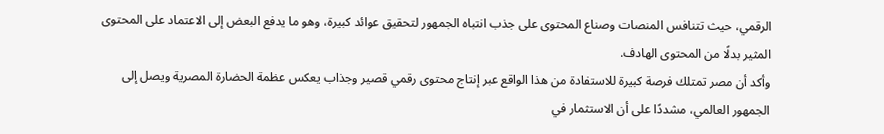الرقمي، حيث تتنافس المنصات وصناع المحتوى على جذب انتباه الجمهور لتحقيق عوائد كبيرة، وهو ما يدفع البعض إلى الاعتماد على المحتوى المثير بدلًا من المحتوى الهادف.
وأكد أن مصر تمتلك فرصة كبيرة للاستفادة من هذا الواقع عبر إنتاج محتوى رقمي قصير وجذاب يعكس عظمة الحضارة المصرية ويصل إلى الجمهور العالمي، مشددًا على أن الاستثمار في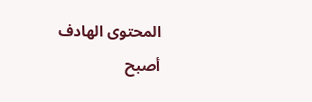المحتوى الهادف أصبح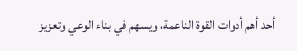أحد أهم أدوات القوة الناعمة، ويسهم في بناء الوعي وتعزيز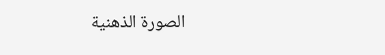الصورة الذهنية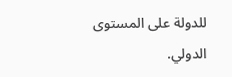للدولة على المستوى الدولي.